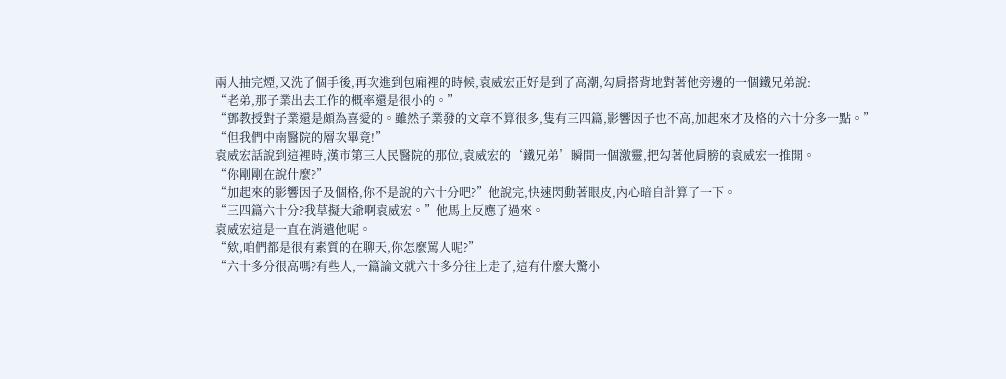兩人抽完煙,又洗了個手後,再次進到包廂裡的時候,袁威宏正好是到了高潮,勾肩搭背地對著他旁邊的一個鐵兄弟說:
“老弟,那子業出去工作的概率還是很小的。”
“鄧教授對子業還是頗為喜愛的。雖然子業發的文章不算很多,隻有三四篇,影響因子也不高,加起來才及格的六十分多一點。”
“但我們中南醫院的層次畢竟!”
袁威宏話說到這裡時,漢市第三人民醫院的那位,袁威宏的‘鐵兄弟’瞬間一個激靈,把勾著他肩膀的袁威宏一推開。
“你剛剛在說什麼?”
“加起來的影響因子及個格,你不是說的六十分吧?”他說完,快速閃動著眼皮,內心暗自計算了一下。
“三四篇六十分?我草擬大爺啊袁威宏。”他馬上反應了過來。
袁威宏這是一直在消遣他呢。
“欸,咱們都是很有素質的在聊天,你怎麼罵人呢?”
“六十多分很高嗎?有些人,一篇論文就六十多分往上走了,這有什麼大驚小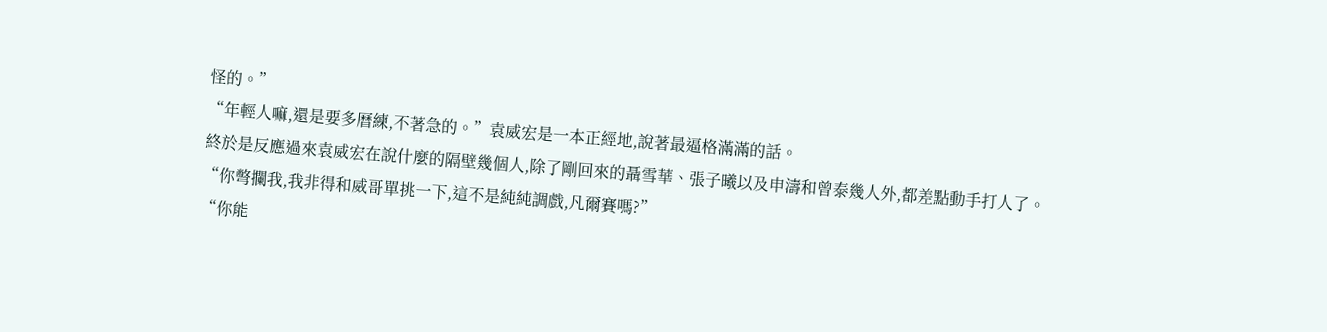怪的。”
“年輕人嘛,還是要多曆練,不著急的。”袁威宏是一本正經地,說著最逼格滿滿的話。
終於是反應過來袁威宏在說什麼的隔壁幾個人,除了剛回來的聶雪華、張子曦以及申濤和曾泰幾人外,都差點動手打人了。
“你彆攔我,我非得和威哥單挑一下,這不是純純調戲,凡爾賽嗎?”
“你能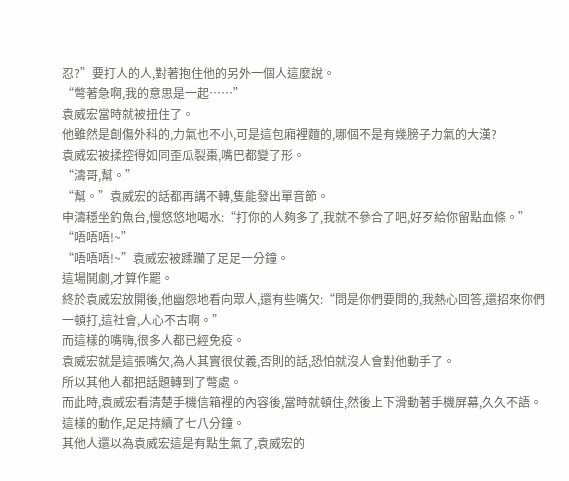忍?”要打人的人,對著抱住他的另外一個人這麼說。
“彆著急啊,我的意思是一起……”
袁威宏當時就被扭住了。
他雖然是創傷外科的,力氣也不小,可是這包廂裡麵的,哪個不是有幾膀子力氣的大漢?
袁威宏被揉控得如同歪瓜裂棗,嘴巴都變了形。
“濤哥,幫。”
“幫。”袁威宏的話都再講不轉,隻能發出單音節。
申濤穩坐釣魚台,慢悠悠地喝水:“打你的人夠多了,我就不參合了吧,好歹給你留點血條。”
“唔唔唔!~”
“唔唔唔!~”袁威宏被蹂躪了足足一分鐘。
這場鬨劇,才算作罷。
終於袁威宏放開後,他幽怨地看向眾人,還有些嘴欠:“問是你們要問的,我熱心回答,還招來你們一頓打,這社會,人心不古啊。”
而這樣的嘴嗨,很多人都已經免疫。
袁威宏就是這張嘴欠,為人其實很仗義,否則的話,恐怕就沒人會對他動手了。
所以其他人都把話題轉到了彆處。
而此時,袁威宏看清楚手機信箱裡的內容後,當時就頓住,然後上下滑動著手機屏幕,久久不語。
這樣的動作,足足持續了七八分鐘。
其他人還以為袁威宏這是有點生氣了,袁威宏的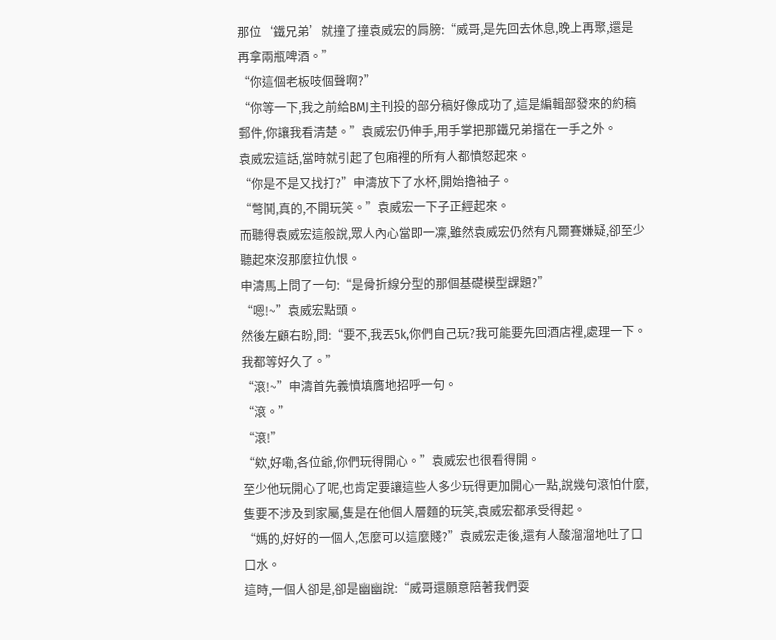那位‘鐵兄弟’就撞了撞袁威宏的肩膀:“威哥,是先回去休息,晚上再聚,還是再拿兩瓶啤酒。”
“你這個老板吱個聲啊?”
“你等一下,我之前給BMJ主刊投的部分稿好像成功了,這是編輯部發來的約稿郵件,你讓我看清楚。”袁威宏仍伸手,用手掌把那鐵兄弟擋在一手之外。
袁威宏這話,當時就引起了包廂裡的所有人都憤怒起來。
“你是不是又找打?”申濤放下了水杯,開始擼袖子。
“彆鬨,真的,不開玩笑。”袁威宏一下子正經起來。
而聽得袁威宏這般說,眾人內心當即一凜,雖然袁威宏仍然有凡爾賽嫌疑,卻至少聽起來沒那麼拉仇恨。
申濤馬上問了一句:“是骨折線分型的那個基礎模型課題?”
“嗯!~”袁威宏點頭。
然後左顧右盼,問:“要不,我丟5k,你們自己玩?我可能要先回酒店裡,處理一下。我都等好久了。”
“滾!~”申濤首先義憤填膺地招呼一句。
“滾。”
“滾!”
“欸,好嘞,各位爺,你們玩得開心。”袁威宏也很看得開。
至少他玩開心了呢,也肯定要讓這些人多少玩得更加開心一點,說幾句滾怕什麼,隻要不涉及到家屬,隻是在他個人層麵的玩笑,袁威宏都承受得起。
“媽的,好好的一個人,怎麼可以這麼賤?”袁威宏走後,還有人酸溜溜地吐了口口水。
這時,一個人卻是,卻是幽幽說:“威哥還願意陪著我們耍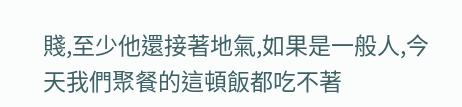賤,至少他還接著地氣,如果是一般人,今天我們聚餐的這頓飯都吃不著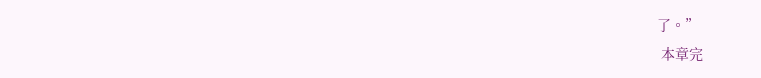了。”
 本章完